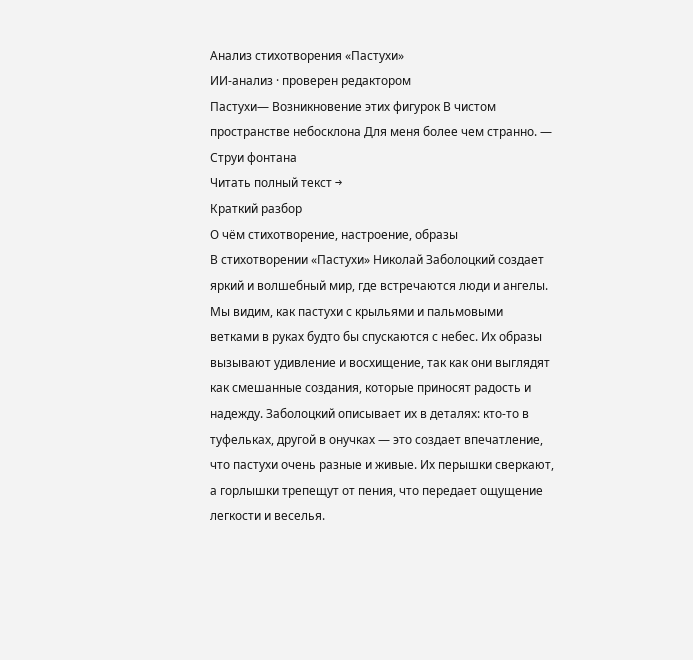Анализ стихотворения «Пастухи»
ИИ-анализ · проверен редактором
Пастухи— Возникновение этих фигурок В чистом пространстве небосклона Для меня более чем странно. — Струи фонтана
Читать полный текст →
Краткий разбор
О чём стихотворение, настроение, образы
В стихотворении «Пастухи» Николай Заболоцкий создает яркий и волшебный мир, где встречаются люди и ангелы. Мы видим, как пастухи с крыльями и пальмовыми ветками в руках будто бы спускаются с небес. Их образы вызывают удивление и восхищение, так как они выглядят как смешанные создания, которые приносят радость и надежду. Заболоцкий описывает их в деталях: кто-то в туфельках, другой в онучках — это создает впечатление, что пастухи очень разные и живые. Их перышки сверкают, а горлышки трепещут от пения, что передает ощущение легкости и веселья.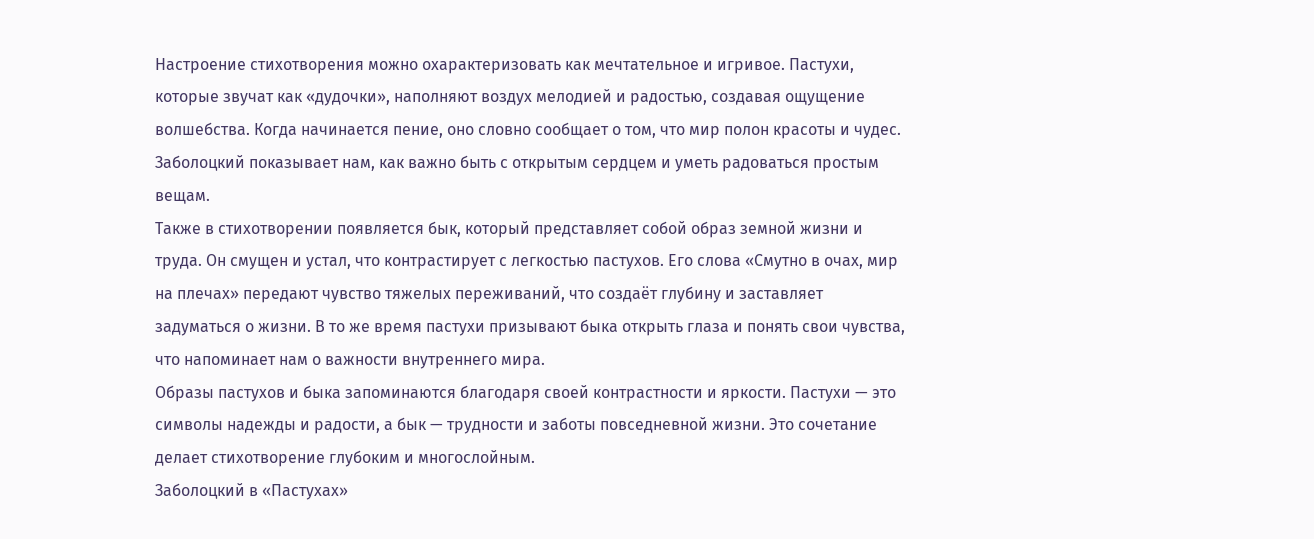Настроение стихотворения можно охарактеризовать как мечтательное и игривое. Пастухи, которые звучат как «дудочки», наполняют воздух мелодией и радостью, создавая ощущение волшебства. Когда начинается пение, оно словно сообщает о том, что мир полон красоты и чудес. Заболоцкий показывает нам, как важно быть с открытым сердцем и уметь радоваться простым вещам.
Также в стихотворении появляется бык, который представляет собой образ земной жизни и труда. Он смущен и устал, что контрастирует с легкостью пастухов. Его слова «Смутно в очах, мир на плечах» передают чувство тяжелых переживаний, что создаёт глубину и заставляет задуматься о жизни. В то же время пастухи призывают быка открыть глаза и понять свои чувства, что напоминает нам о важности внутреннего мира.
Образы пастухов и быка запоминаются благодаря своей контрастности и яркости. Пастухи — это символы надежды и радости, а бык — трудности и заботы повседневной жизни. Это сочетание делает стихотворение глубоким и многослойным.
Заболоцкий в «Пастухах»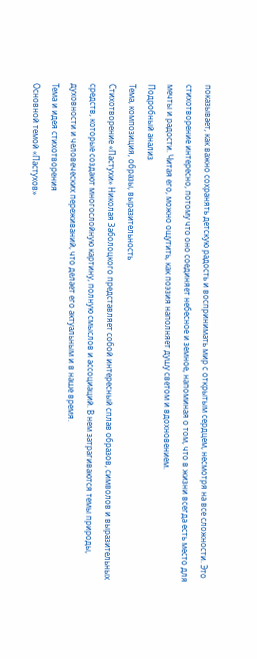показывает, как важно сохранять детскую радость и воспринимать мир с открытым сердцем, несмотря на все сложности. Это стихотворение интересно, потому что оно соединяет небесное и земное, напоминая о том, что в жизни всегда есть место для мечты и радости. Читая его, можно ощутить, как поэзия наполняет душу светом и вдохновением.
Подробный анализ
Тема, композиция, образы, выразительность
Стихотворение «Пастухи» Николая Заболоцкого представляет собой интересный сплав образов, символов и выразительных средств, которые создают многослойную картину, полную смыслов и ассоциаций. В нем затрагиваются темы природы, духовности и человеческих переживаний, что делает его актуальным и в наше время.
Тема и идея стихотворения
Основной темой «Пастухов»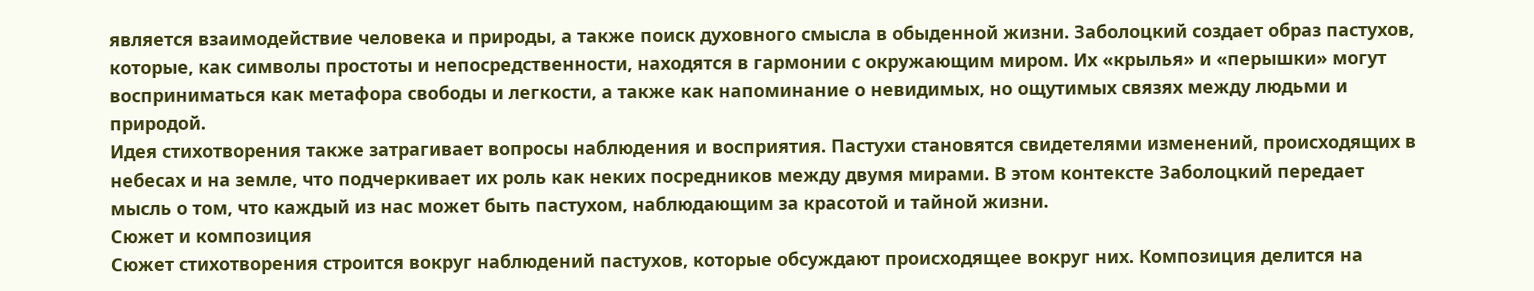является взаимодействие человека и природы, а также поиск духовного смысла в обыденной жизни. Заболоцкий создает образ пастухов, которые, как символы простоты и непосредственности, находятся в гармонии с окружающим миром. Их «крылья» и «перышки» могут восприниматься как метафора свободы и легкости, а также как напоминание о невидимых, но ощутимых связях между людьми и природой.
Идея стихотворения также затрагивает вопросы наблюдения и восприятия. Пастухи становятся свидетелями изменений, происходящих в небесах и на земле, что подчеркивает их роль как неких посредников между двумя мирами. В этом контексте Заболоцкий передает мысль о том, что каждый из нас может быть пастухом, наблюдающим за красотой и тайной жизни.
Сюжет и композиция
Сюжет стихотворения строится вокруг наблюдений пастухов, которые обсуждают происходящее вокруг них. Композиция делится на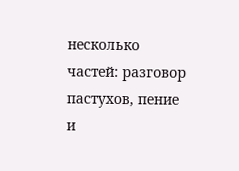несколько частей: разговор пастухов, пение и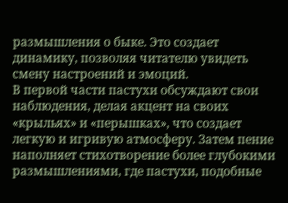размышления о быке. Это создает динамику, позволяя читателю увидеть смену настроений и эмоций.
В первой части пастухи обсуждают свои наблюдения, делая акцент на своих «крыльях» и «перышках», что создает легкую и игривую атмосферу. Затем пение наполняет стихотворение более глубокими размышлениями, где пастухи, подобные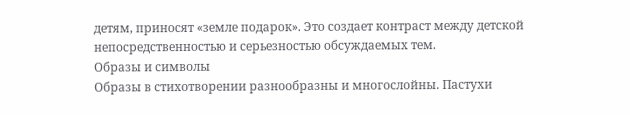детям, приносят «земле подарок». Это создает контраст между детской непосредственностью и серьезностью обсуждаемых тем.
Образы и символы
Образы в стихотворении разнообразны и многослойны. Пастухи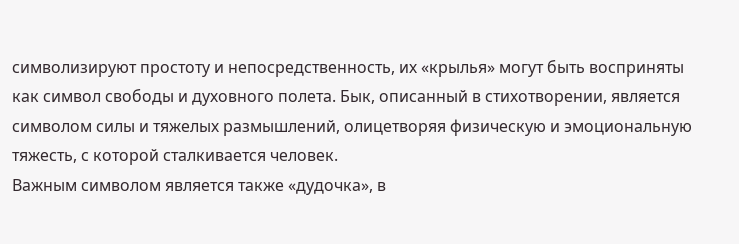символизируют простоту и непосредственность, их «крылья» могут быть восприняты как символ свободы и духовного полета. Бык, описанный в стихотворении, является символом силы и тяжелых размышлений, олицетворяя физическую и эмоциональную тяжесть, с которой сталкивается человек.
Важным символом является также «дудочка», в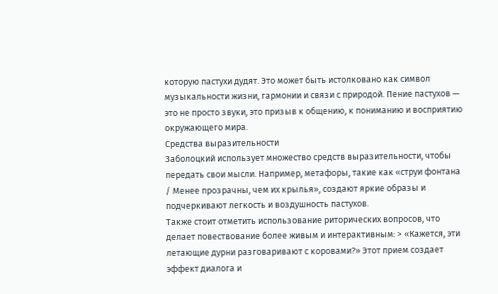которую пастухи дудят. Это может быть истолковано как символ музыкальности жизни, гармонии и связи с природой. Пение пастухов — это не просто звуки, это призыв к общению, к пониманию и восприятию окружающего мира.
Средства выразительности
Заболоцкий использует множество средств выразительности, чтобы передать свои мысли. Например, метафоры, такие как «струи фонтана / Менее прозрачны, чем их крылья», создают яркие образы и подчеркивают легкость и воздушность пастухов.
Также стоит отметить использование риторических вопросов, что делает повествование более живым и интерактивным: > «Кажется, эти летающие дурни разговаривают с коровами?» Этот прием создает эффект диалога и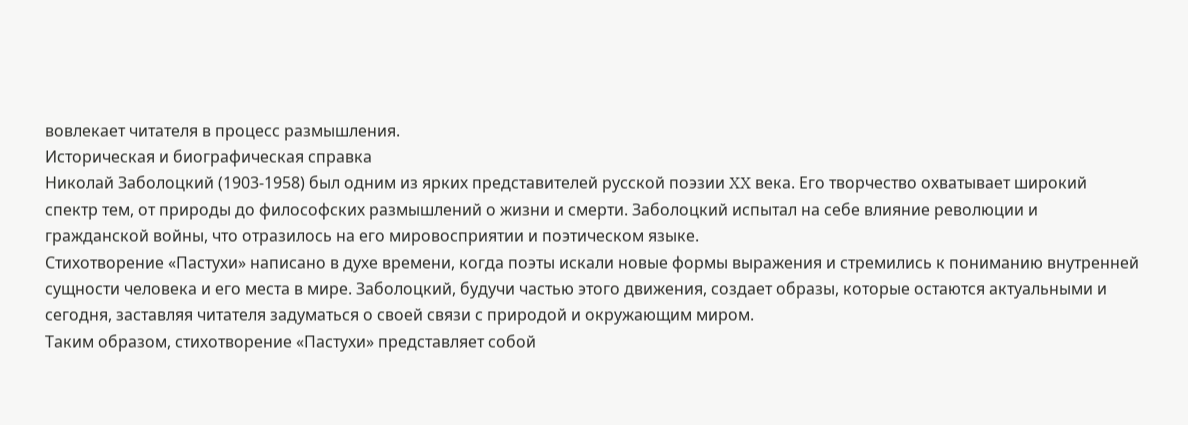вовлекает читателя в процесс размышления.
Историческая и биографическая справка
Николай Заболоцкий (1903-1958) был одним из ярких представителей русской поэзии XX века. Его творчество охватывает широкий спектр тем, от природы до философских размышлений о жизни и смерти. Заболоцкий испытал на себе влияние революции и гражданской войны, что отразилось на его мировосприятии и поэтическом языке.
Стихотворение «Пастухи» написано в духе времени, когда поэты искали новые формы выражения и стремились к пониманию внутренней сущности человека и его места в мире. Заболоцкий, будучи частью этого движения, создает образы, которые остаются актуальными и сегодня, заставляя читателя задуматься о своей связи с природой и окружающим миром.
Таким образом, стихотворение «Пастухи» представляет собой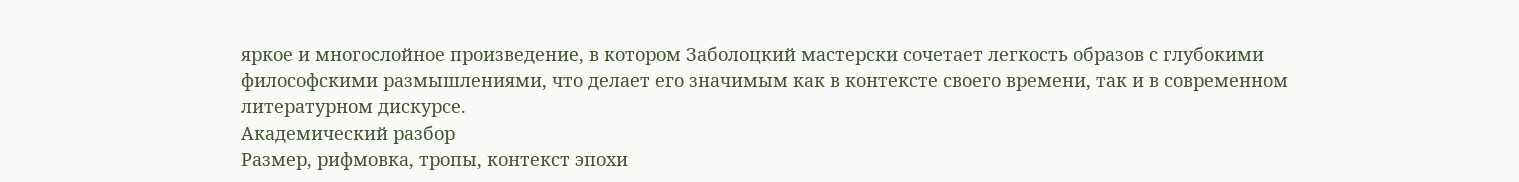яркое и многослойное произведение, в котором Заболоцкий мастерски сочетает легкость образов с глубокими философскими размышлениями, что делает его значимым как в контексте своего времени, так и в современном литературном дискурсе.
Академический разбор
Размер, рифмовка, тропы, контекст эпохи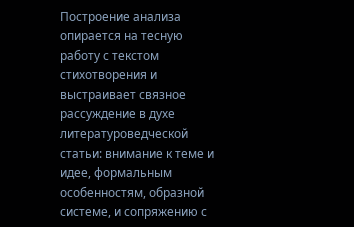Построение анализа опирается на тесную работу с текстом стихотворения и выстраивает связное рассуждение в духе литературоведческой статьи: внимание к теме и идее, формальным особенностям, образной системе, и сопряжению с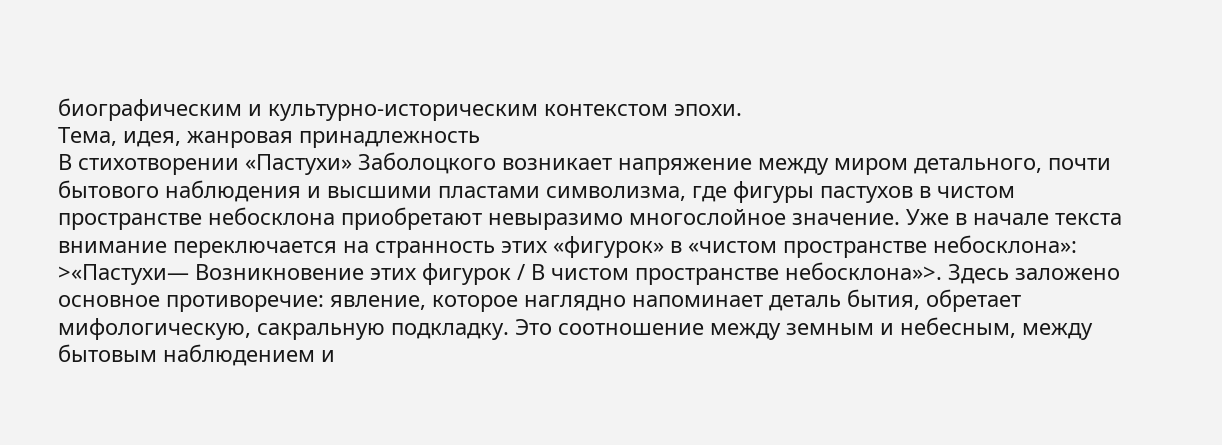биографическим и культурно-историческим контекстом эпохи.
Тема, идея, жанровая принадлежность
В стихотворении «Пастухи» Заболоцкого возникает напряжение между миром детального, почти бытового наблюдения и высшими пластами символизма, где фигуры пастухов в чистом пространстве небосклона приобретают невыразимо многослойное значение. Уже в начале текста внимание переключается на странность этих «фигурок» в «чистом пространстве небосклона»: >«Пастухи— Возникновение этих фигурок / В чистом пространстве небосклона»>. Здесь заложено основное противоречие: явление, которое наглядно напоминает деталь бытия, обретает мифологическую, сакральную подкладку. Это соотношение между земным и небесным, между бытовым наблюдением и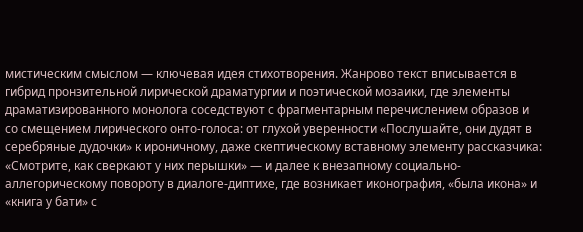мистическим смыслом — ключевая идея стихотворения. Жанрово текст вписывается в гибрид пронзительной лирической драматургии и поэтической мозаики, где элементы драматизированного монолога соседствуют с фрагментарным перечислением образов и со смещением лирического онто-голоса: от глухой уверенности «Послушайте, они дудят в серебряные дудочки» к ироничному, даже скептическому вставному элементу рассказчика: «Смотрите, как сверкают у них перышки» — и далее к внезапному социально-аллегорическому повороту в диалоге-диптихе, где возникает иконография, «была икона» и «книга у бати» с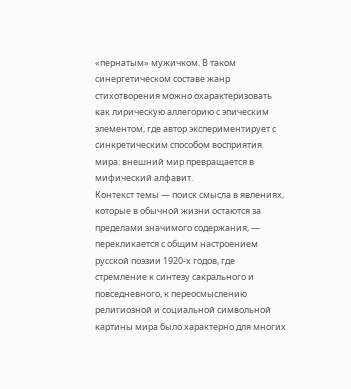«пернатым» мужичком. В таком синергетическом составе жанр стихотворения можно охарактеризовать как лирическую аллегорию с эпическим элементом, где автор экспериментирует с синкретическим способом восприятия мира: внешний мир превращается в мифический алфавит.
Контекст темы — поиск смысла в явлениях, которые в обычной жизни остаются за пределами значимого содержания, — перекликается с общим настроением русской поэзии 1920-х годов, где стремление к синтезу сакрального и повседневного, к переосмыслению религиозной и социальной символьной картины мира было характерно для многих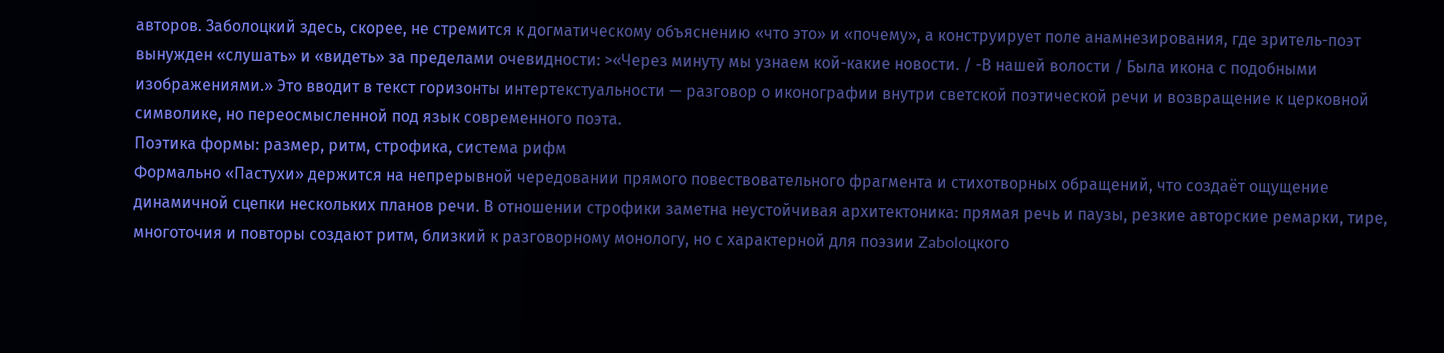авторов. Заболоцкий здесь, скорее, не стремится к догматическому объяснению «что это» и «почему», а конструирует поле анамнезирования, где зритель-поэт вынужден «слушать» и «видеть» за пределами очевидности: >«Через минуту мы узнаем кой-какие новости. / -В нашей волости / Была икона с подобными изображениями.» Это вводит в текст горизонты интертекстуальности — разговор о иконографии внутри светской поэтической речи и возвращение к церковной символике, но переосмысленной под язык современного поэта.
Поэтика формы: размер, ритм, строфика, система рифм
Формально «Пастухи» держится на непрерывной чередовании прямого повествовательного фрагмента и стихотворных обращений, что создаёт ощущение динамичной сцепки нескольких планов речи. В отношении строфики заметна неустойчивая архитектоника: прямая речь и паузы, резкие авторские ремарки, тире, многоточия и повторы создают ритм, близкий к разговорному монологу, но с характерной для поэзии Zaboloцкого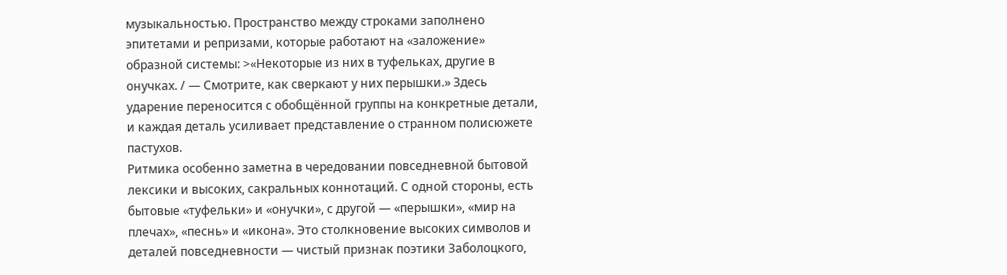музыкальностью. Пространство между строками заполнено эпитетами и репризами, которые работают на «заложение» образной системы: >«Некоторые из них в туфельках, другие в онучках. / — Смотрите, как сверкают у них перышки.» Здесь ударение переносится с обобщённой группы на конкретные детали, и каждая деталь усиливает представление о странном полисюжете пастухов.
Ритмика особенно заметна в чередовании повседневной бытовой лексики и высоких, сакральных коннотаций. С одной стороны, есть бытовые «туфельки» и «онучки», с другой — «перышки», «мир на плечах», «песнь» и «икона». Это столкновение высоких символов и деталей повседневности — чистый признак поэтики Заболоцкого,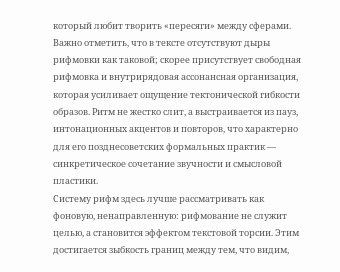который любит творить «пересяги» между сферами. Важно отметить, что в тексте отсутствуют дыры рифмовки как таковой; скорее присутствует свободная рифмовка и внутрирядовая ассонансная организация, которая усиливает ощущение тектонической гибкости образов. Ритм не жестко слит, а выстраивается из пауз, интонационных акцентов и повторов, что характерно для его позднесоветских формальных практик — синкретическое сочетание звучности и смысловой пластики.
Систему рифм здесь лучше рассматривать как фоновую, ненаправленную: рифмование не служит целью, а становится эффектом текстовой торсии. Этим достигается зыбкость границ между тем, что видим,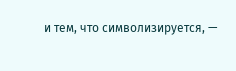и тем, что символизируется, —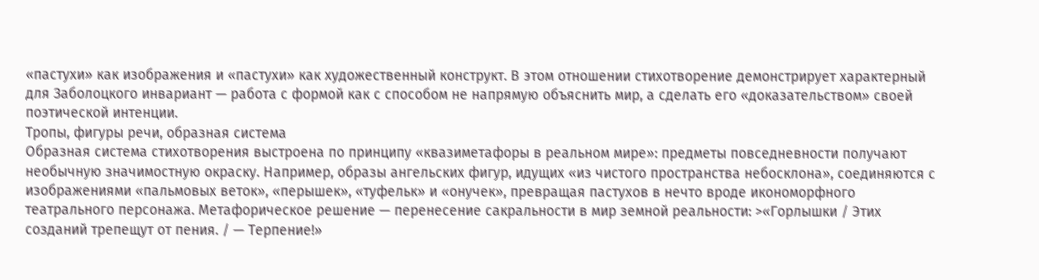«пастухи» как изображения и «пастухи» как художественный конструкт. В этом отношении стихотворение демонстрирует характерный для Заболоцкого инвариант — работа с формой как с способом не напрямую объяснить мир, а сделать его «доказательством» своей поэтической интенции.
Тропы, фигуры речи, образная система
Образная система стихотворения выстроена по принципу «квазиметафоры в реальном мире»: предметы повседневности получают необычную значимостную окраску. Например, образы ангельских фигур, идущих «из чистого пространства небосклона», соединяются с изображениями «пальмовых веток», «перышек», «туфельк» и «онучек», превращая пастухов в нечто вроде икономорфного театрального персонажа. Метафорическое решение — перенесение сакральности в мир земной реальности: >«Горлышки / Этих созданий трепещут от пения. / — Терпение!»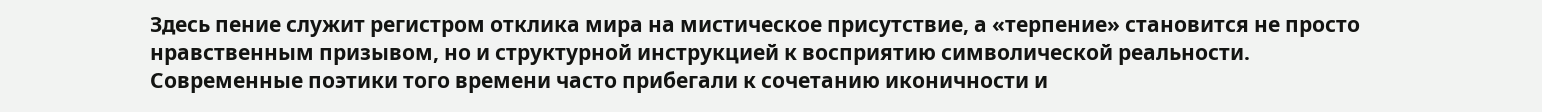Здесь пение служит регистром отклика мира на мистическое присутствие, а «терпение» становится не просто нравственным призывом, но и структурной инструкцией к восприятию символической реальности.
Современные поэтики того времени часто прибегали к сочетанию иконичности и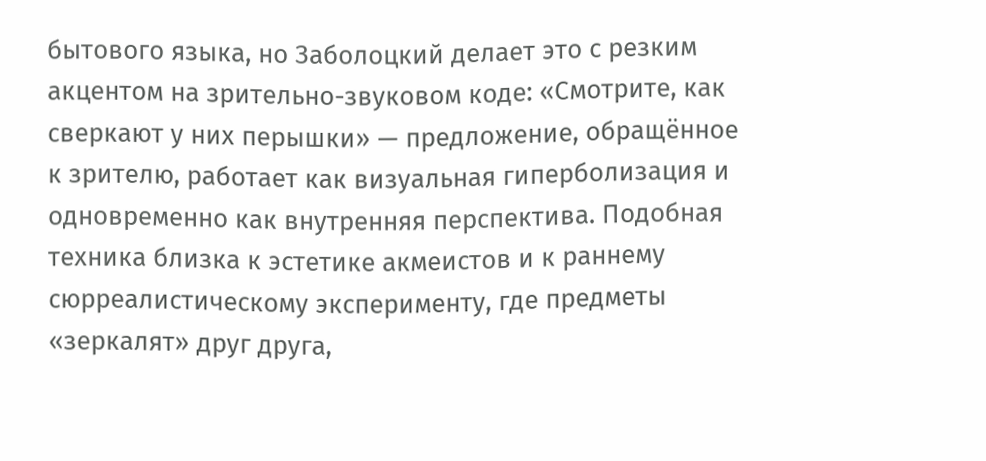бытового языка, но Заболоцкий делает это с резким акцентом на зрительно-звуковом коде: «Смотрите, как сверкают у них перышки» — предложение, обращённое к зрителю, работает как визуальная гиперболизация и одновременно как внутренняя перспектива. Подобная техника близка к эстетике акмеистов и к раннему сюрреалистическому эксперименту, где предметы «зеркалят» друг друга,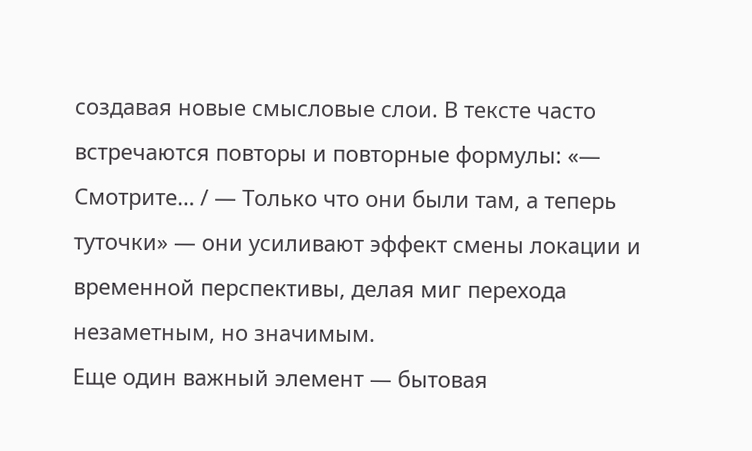создавая новые смысловые слои. В тексте часто встречаются повторы и повторные формулы: «— Смотрите… / — Только что они были там, а теперь туточки» — они усиливают эффект смены локации и временной перспективы, делая миг перехода незаметным, но значимым.
Еще один важный элемент — бытовая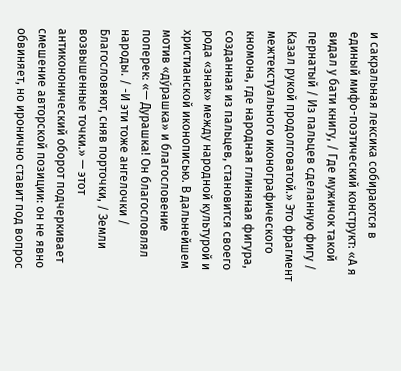и сакральная лексика собираются в единый мифо-поэтический конструкт: «А я видал у бати книгу, / Где мужичок такой пернатый / Из пальцев сделанную фигу / Казал рукой продолговатой.» Это фрагмент межтекстуального иконографического кномона, где народная глиняная фигура, созданная из пальцев, становится своего рода «знак» между народной культурой и христианской иконописью. В дальнейшем мотив «ду́рашка» и благословение поперек: «— Дурашка! Он благословлял народы. / -И эти тоже ангелочки / Благословяют, сняв порточки, / Земли возвышенные точки.» — этот антикононический оборот подчеркивает смешение авторской позиции: он не явно обвиняет, но иронично ставит под вопрос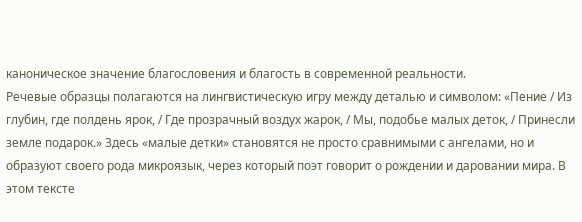каноническое значение благословения и благость в современной реальности.
Речевые образцы полагаются на лингвистическую игру между деталью и символом: «Пение / Из глубин, где полдень ярок, / Где прозрачный воздух жарок, / Мы, подобье малых деток, / Принесли земле подарок.» Здесь «малые детки» становятся не просто сравнимыми с ангелами, но и образуют своего рода микроязык, через который поэт говорит о рождении и даровании мира. В этом тексте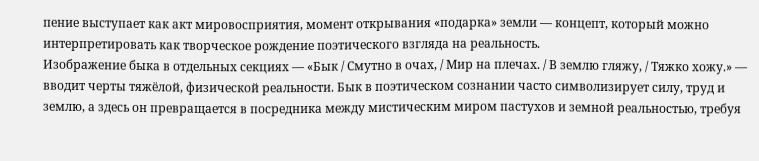пение выступает как акт мировосприятия, момент открывания «подарка» земли — концепт, который можно интерпретировать как творческое рождение поэтического взгляда на реальность.
Изображение быка в отдельных секциях — «Бык / Смутно в очах, / Мир на плечах. / В землю гляжу, / Тяжко хожу.» — вводит черты тяжёлой, физической реальности. Бык в поэтическом сознании часто символизирует силу, труд и землю, а здесь он превращается в посредника между мистическим миром пастухов и земной реальностью, требуя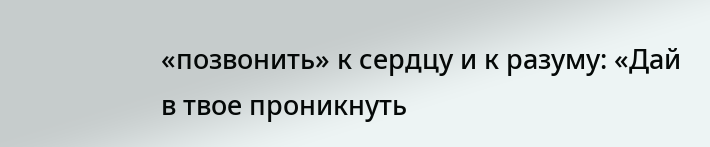«позвонить» к сердцу и к разуму: «Дай в твое проникнуть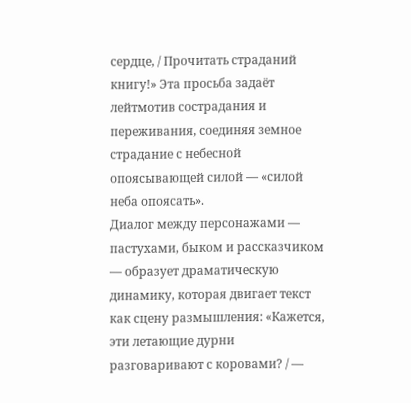сердце, / Прочитать страданий книгу!» Эта просьба задаёт лейтмотив сострадания и переживания, соединяя земное страдание с небесной опоясывающей силой — «силой неба опоясать».
Диалог между персонажами — пастухами, быком и рассказчиком — образует драматическую динамику, которая двигает текст как сцену размышления: «Кажется, эти летающие дурни разговаривают с коровами? / —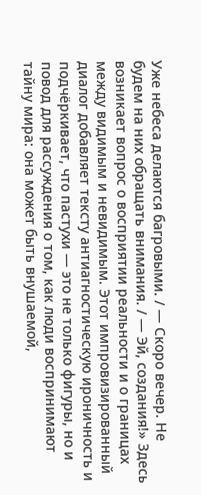Уже небеса делаются багровыми. / — Скоро вечер. Не будем на них обращать внимания. / — Эй, создания!» Здесь возникает вопрос о восприятии реальности и о границах между видимым и невидимым. Этот импровизированный диалог добавляет тексту антиагностическую ироничность и подчёркивает, что пастухи — это не только фигуры, но и повод для рассуждения о том, как люди воспринимают тайну мира: она может быть внушаемой,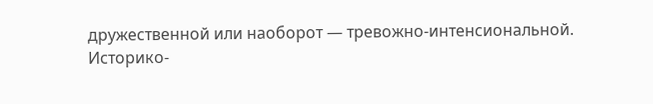дружественной или наоборот — тревожно-интенсиональной.
Историко-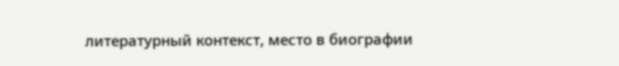литературный контекст, место в биографии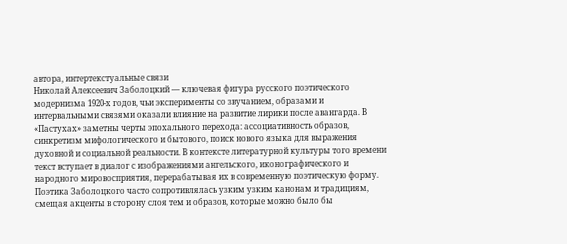автора, интертекстуальные связи
Николай Алексеевич Заболоцкий — ключевая фигура русского поэтического модернизма 1920-х годов, чьи эксперименты со звучанием, образами и интервальными связями оказали влияние на развитие лирики после авангарда. В «Пастухах» заметны черты эпохального перехода: ассоциативность образов, синкретизм мифологического и бытового, поиск нового языка для выражения духовной и социальной реальности. В контексте литературной культуры того времени текст вступает в диалог с изображениями ангельского, иконографического и народного мировосприятия, перерабатывая их в современную поэтическую форму. Поэтика Заболоцкого часто сопротивлялась узким узким канонам и традициям, смещая акценты в сторону слоя тем и образов, которые можно было бы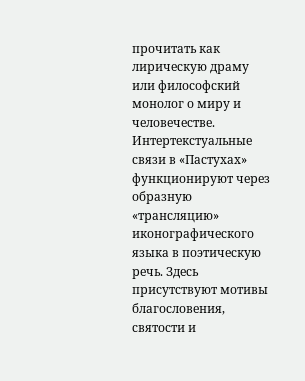прочитать как лирическую драму или философский монолог о миру и человечестве.
Интертекстуальные связи в «Пастухах» функционируют через образную «трансляцию» иконографического языка в поэтическую речь. Здесь присутствуют мотивы благословения, святости и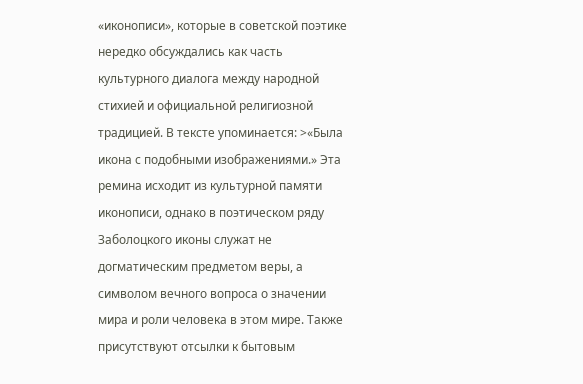«иконописи», которые в советской поэтике нередко обсуждались как часть культурного диалога между народной стихией и официальной религиозной традицией. В тексте упоминается: >«Была икона с подобными изображениями.» Эта ремина исходит из культурной памяти иконописи, однако в поэтическом ряду Заболоцкого иконы служат не догматическим предметом веры, а символом вечного вопроса о значении мира и роли человека в этом мире. Также присутствуют отсылки к бытовым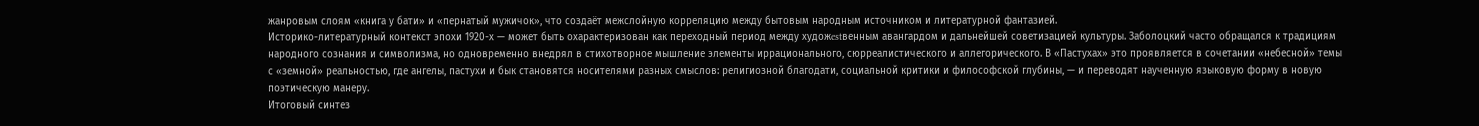жанровым слоям «книга у бати» и «пернатый мужичок», что создаёт межслойную корреляцию между бытовым народным источником и литературной фантазией.
Историко-литературный контекст эпохи 1920-х — может быть охарактеризован как переходный период между художestвенным авангардом и дальнейшей советизацией культуры. Заболоцкий часто обращался к традициям народного сознания и символизма, но одновременно внедрял в стихотворное мышление элементы иррационального, сюрреалистического и аллегорического. В «Пастухах» это проявляется в сочетании «небесной» темы с «земной» реальностью, где ангелы, пастухи и бык становятся носителями разных смыслов: религиозной благодати, социальной критики и философской глубины, — и переводят наученную языковую форму в новую поэтическую манеру.
Итоговый синтез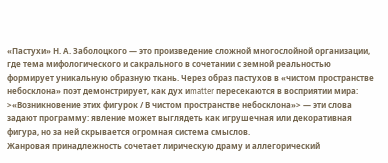«Пастухи» Н. А. Заболоцкого — это произведение сложной многослойной организации, где тема мифологического и сакрального в сочетании с земной реальностью формирует уникальную образную ткань. Через образ пастухов в «чистом пространстве небосклона» поэт демонстрирует, как дух иmatter пересекаются в восприятии мира: >«Возникновение этих фигурок / В чистом пространстве небосклона»> — эти слова задают программу: явление может выглядеть как игрушечная или декоративная фигура, но за ней скрывается огромная система смыслов.
Жанровая принадлежность сочетает лирическую драму и аллегорический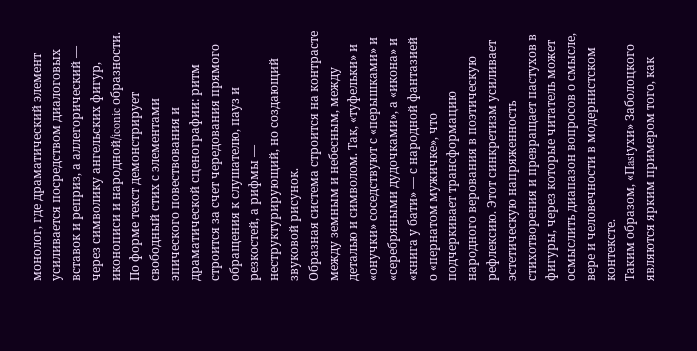монолог, где драматический элемент усиливается посредством диалоговых вставок и реприз, а аллегорический — через символику ангельских фигур, иконописи и народной/iconic образности. По форме текст демонстрирует свободный стих с элементами эпического повествования и драматической сценографии: ритм строится за счет чередования прямого обращения к слушателю, пауз и резкостей, а рифмы — неструктурирующий, но создающий звуковой рисунок.
Образная система строится на контрасте между земным и небесным, между деталью и символом. Так, «туфельки» и «онучки» соседствуют с «перышками» и «серебряными дудочками», а «икона» и «книга у бати» — с народной фантазией о «пернатом мужичке», что подчеркивает трансформацию народного верования в поэтическую рефлексию. Этот синкретизм усиливает эстетическую напряженность стихотворения и превращает пастухов в фигуры, через которые читатель может осмыслить диапазон вопросов о смысле, вере и человечности в модернистском контексте.
Таким образом, «Пastухи» Заболоцкого являются ярким примером того, как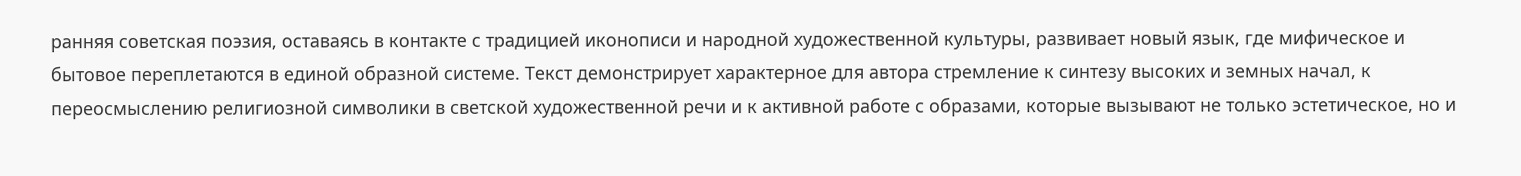ранняя советская поэзия, оставаясь в контакте с традицией иконописи и народной художественной культуры, развивает новый язык, где мифическое и бытовое переплетаются в единой образной системе. Текст демонстрирует характерное для автора стремление к синтезу высоких и земных начал, к переосмыслению религиозной символики в светской художественной речи и к активной работе с образами, которые вызывают не только эстетическое, но и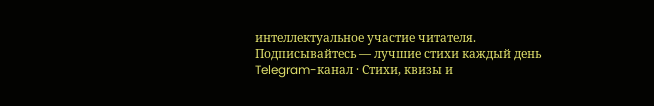интеллектуальное участие читателя.
Подписывайтесь — лучшие стихи каждый день
Telegram-канал · Стихи, квизы и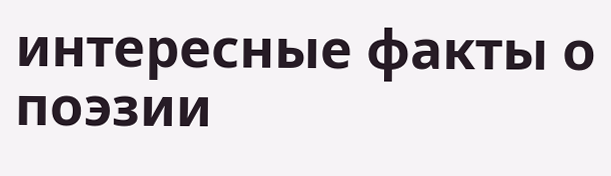интересные факты о поэзии